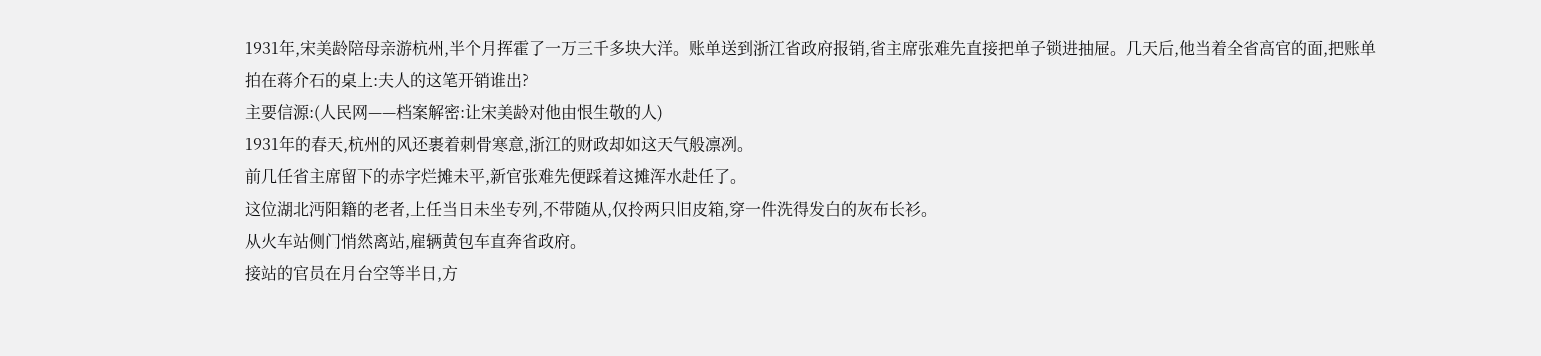1931年,宋美龄陪母亲游杭州,半个月挥霍了一万三千多块大洋。账单送到浙江省政府报销,省主席张难先直接把单子锁进抽屉。几天后,他当着全省高官的面,把账单拍在蒋介石的桌上:夫人的这笔开销谁出?
主要信源:(人民网——档案解密:让宋美龄对他由恨生敬的人)
1931年的春天,杭州的风还裹着刺骨寒意,浙江的财政却如这天气般凛冽。
前几任省主席留下的赤字烂摊未平,新官张难先便踩着这摊浑水赴任了。
这位湖北沔阳籍的老者,上任当日未坐专列,不带随从,仅拎两只旧皮箱,穿一件洗得发白的灰布长衫。
从火车站侧门悄然离站,雇辆黄包车直奔省政府。
接站的官员在月台空等半日,方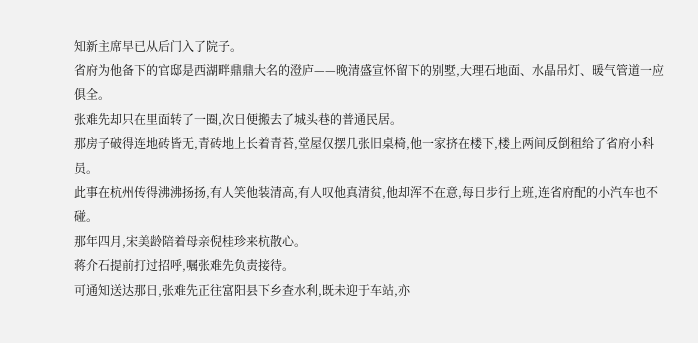知新主席早已从后门入了院子。
省府为他备下的官邸是西湖畔鼎鼎大名的澄庐——晚清盛宣怀留下的别墅,大理石地面、水晶吊灯、暖气管道一应俱全。
张难先却只在里面转了一圈,次日便搬去了城头巷的普通民居。
那房子破得连地砖皆无,青砖地上长着青苔,堂屋仅摆几张旧桌椅,他一家挤在楼下,楼上两间反倒租给了省府小科员。
此事在杭州传得沸沸扬扬,有人笑他装清高,有人叹他真清贫,他却浑不在意,每日步行上班,连省府配的小汽车也不碰。
那年四月,宋美龄陪着母亲倪桂珍来杭散心。
蒋介石提前打过招呼,嘱张难先负责接待。
可通知送达那日,张难先正往富阳县下乡查水利,既未迎于车站,亦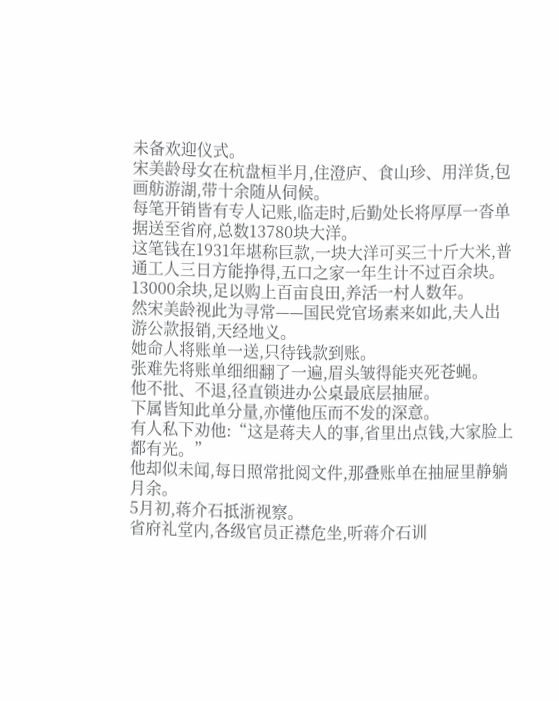未备欢迎仪式。
宋美龄母女在杭盘桓半月,住澄庐、食山珍、用洋货,包画舫游湖,带十余随从伺候。
每笔开销皆有专人记账,临走时,后勤处长将厚厚一沓单据送至省府,总数13780块大洋。
这笔钱在1931年堪称巨款,一块大洋可买三十斤大米,普通工人三日方能挣得,五口之家一年生计不过百余块。
13000余块,足以购上百亩良田,养活一村人数年。
然宋美龄视此为寻常——国民党官场素来如此,夫人出游公款报销,天经地义。
她命人将账单一送,只待钱款到账。
张难先将账单细细翻了一遍,眉头皱得能夹死苍蝇。
他不批、不退,径直锁进办公桌最底层抽屉。
下属皆知此单分量,亦懂他压而不发的深意。
有人私下劝他:“这是蒋夫人的事,省里出点钱,大家脸上都有光。”
他却似未闻,每日照常批阅文件,那叠账单在抽屉里静躺月余。
5月初,蒋介石抵浙视察。
省府礼堂内,各级官员正襟危坐,听蒋介石训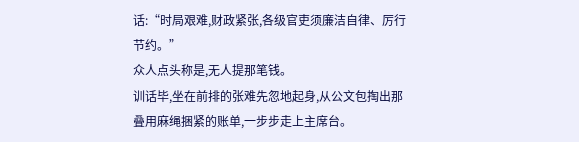话:“时局艰难,财政紧张,各级官吏须廉洁自律、厉行节约。”
众人点头称是,无人提那笔钱。
训话毕,坐在前排的张难先忽地起身,从公文包掏出那叠用麻绳捆紧的账单,一步步走上主席台。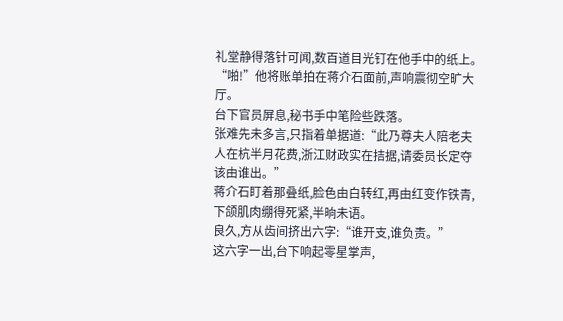礼堂静得落针可闻,数百道目光钉在他手中的纸上。
“啪!”他将账单拍在蒋介石面前,声响震彻空旷大厅。
台下官员屏息,秘书手中笔险些跌落。
张难先未多言,只指着单据道:“此乃尊夫人陪老夫人在杭半月花费,浙江财政实在拮据,请委员长定夺该由谁出。”
蒋介石盯着那叠纸,脸色由白转红,再由红变作铁青,下颌肌肉绷得死紧,半晌未语。
良久,方从齿间挤出六字:“谁开支,谁负责。”
这六字一出,台下响起零星掌声,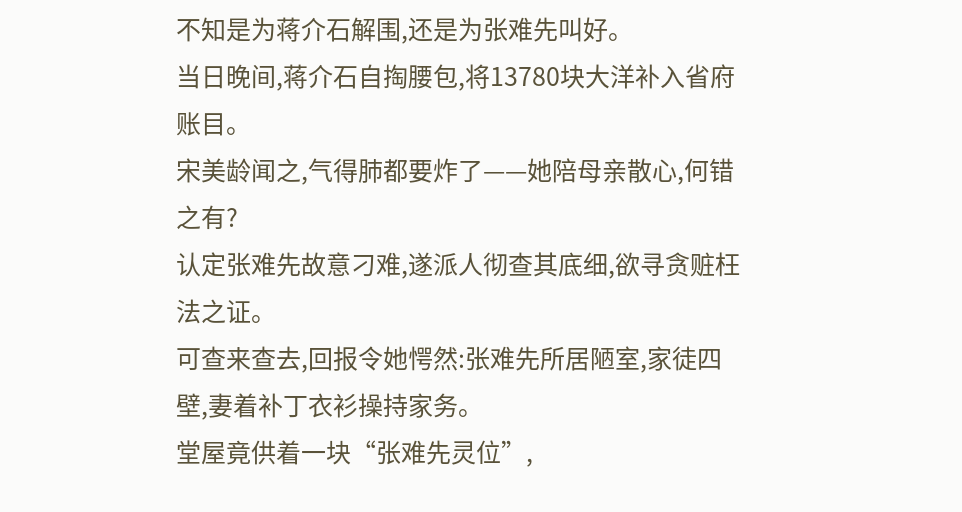不知是为蒋介石解围,还是为张难先叫好。
当日晚间,蒋介石自掏腰包,将13780块大洋补入省府账目。
宋美龄闻之,气得肺都要炸了——她陪母亲散心,何错之有?
认定张难先故意刁难,遂派人彻查其底细,欲寻贪赃枉法之证。
可查来查去,回报令她愕然:张难先所居陋室,家徒四壁,妻着补丁衣衫操持家务。
堂屋竟供着一块“张难先灵位”,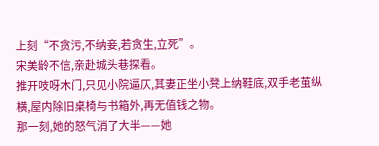上刻“不贪污,不纳妾,若贪生,立死”。
宋美龄不信,亲赴城头巷探看。
推开吱呀木门,只见小院逼仄,其妻正坐小凳上纳鞋底,双手老茧纵横,屋内除旧桌椅与书箱外,再无值钱之物。
那一刻,她的怒气消了大半——她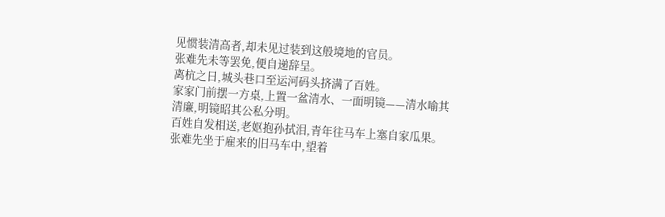见惯装清高者,却未见过装到这般境地的官员。
张难先未等罢免,便自递辞呈。
离杭之日,城头巷口至运河码头挤满了百姓。
家家门前摆一方桌,上置一盆清水、一面明镜——清水喻其清廉,明镜昭其公私分明。
百姓自发相送,老妪抱孙拭泪,青年往马车上塞自家瓜果。
张难先坐于雇来的旧马车中,望着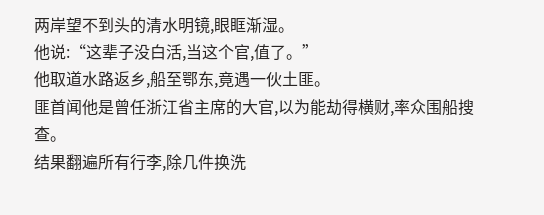两岸望不到头的清水明镜,眼眶渐湿。
他说:“这辈子没白活,当这个官,值了。”
他取道水路返乡,船至鄂东,竟遇一伙土匪。
匪首闻他是曾任浙江省主席的大官,以为能劫得横财,率众围船搜查。
结果翻遍所有行李,除几件换洗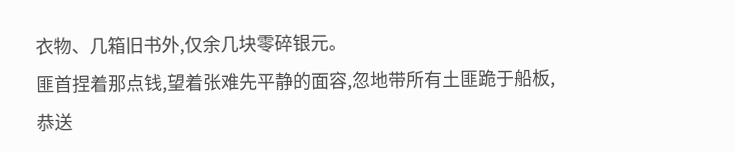衣物、几箱旧书外,仅余几块零碎银元。
匪首捏着那点钱,望着张难先平静的面容,忽地带所有土匪跪于船板,恭送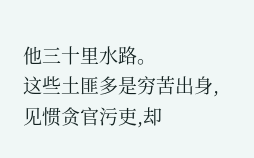他三十里水路。
这些土匪多是穷苦出身,见惯贪官污吏,却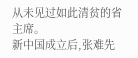从未见过如此清贫的省主席。
新中国成立后,张难先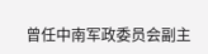曾任中南军政委员会副主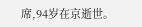席,94岁在京逝世。